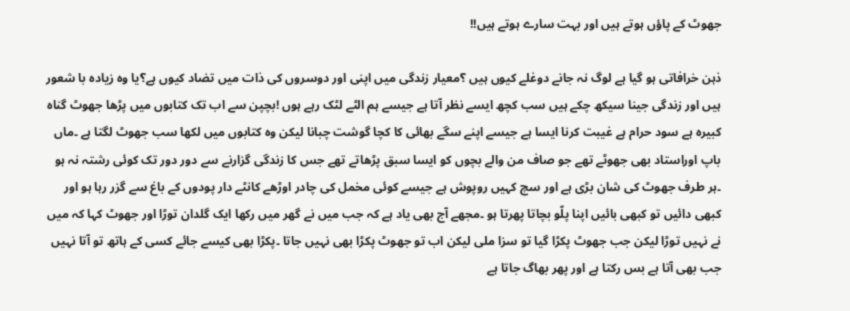جھوٹ کے پاؤں ہوتے ہیں اور بہت سارے ہوتے ہیں!!

ذہن خرافاتی ہو گیا ہے لوگ نہ جانے دوغلے کیوں ہیں ؟معیار زندگی میں اپنی اور دوسروں کی ذات میں تضاد کیوں ہے؟یا وہ زیادہ با شعور ہیں اور زندگی جینا سیکھ چکے ہیں سب کچھ ایسے نظر آتا ہے جیسے ہم الٹے لٹک رہے ہوں !بچپن سے اب تک کتابوں میں پڑھا جھوٹ گناہ کبیرہ ہے سود حرام ہے غیبت کرنا ایسا ہے جیسے اپنے سگے بھائی کا کچا گوشت چبانا لیکن وہ کتابوں میں لکھا سب جھوٹ لگتا ہے ۔ماں باپ اوراستاد بھی جھوٹے تھے جو صاف من والے بچوں کو ایسا سبق پڑھاتے تھے جس کا زندگی گزارنے سے دور دور تک کوئی رشتہ نہ ہو ۔ہر طرف جھوٹ کی شان بڑی ہے اور سچ کہیں روپوش ہے جیسے کوئی مخمل کی چادر اوڑھے کانٹے دار پودوں کے باغ سے گزر رہا ہو اور کبھی دائیں تو کبھی بائیں اپنا پلّو بچاتا پھرتا ہو ۔مجھے آج بھی یاد ہے کہ جب میں نے گھر میں رکھا ایک گلدان توڑا اور جھوٹ کہا کہ میں نے نہیں توڑا لیکن جب جھوٹ پکڑا گیا تو سزا ملی لیکن اب تو جھوٹ پکڑا بھی نہیں جاتا ۔پکڑا بھی کیسے جائے کسی کے ہاتھ تو آتا نہیں جب بھی آتا ہے بس رکتا ہے اور پھر بھاگ جاتا ہے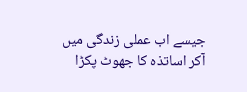جیسے اب عملی زندگی میں آکر اساتذہ کا جھوٹ پکڑا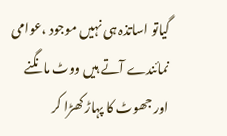گیاتو اساتذہ ہی نہیں موجود ،عوامی نمائندے آتے ہیں ووٹ مانگنے اور جھوٹ کا پہاڑ کھڑا کر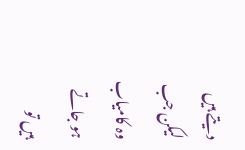دیتے ہیں لیکن جب وہ کامیاب ہو جاتے ہیں تو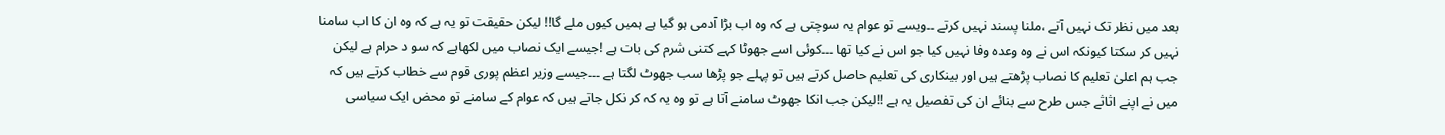بعد میں نظر تک نہیں آتے ،ملنا پسند نہیں کرتے ۔۔ویسے تو عوام یہ سوچتی ہے کہ وہ اب بڑا آدمی ہو گیا ہے ہمیں کیوں ملے گا!! لیکن حقیقت تو یہ ہے کہ وہ ان کا اب سامنا نہیں کر سکتا کیونکہ اس نے وہ وعدہ وفا نہیں کیا جو اس نے کیا تھا ۔۔۔کوئی اسے جھوٹا کہے کتنی شرم کی بات ہے !جیسے ایک نصاب میں لکھاہے کہ سو د حرام ہے لیکن جب ہم اعلیٰ تعلیم کا نصاب پڑھتے ہیں اور بینکاری کی تعلیم حاصل کرتے ہیں تو پہلے جو پڑھا سب جھوٹ لگتا ہے ۔۔۔جیسے وزیر اعظم پوری قوم سے خطاب کرتے ہیں کہ میں نے اپنے اثاثے جس طرح سے بنائے ان کی تفصیل یہ ہے !!لیکن جب انکا جھوٹ سامنے آتا ہے تو وہ یہ کہ کر نکل جاتے ہیں کہ عوام کے سامنے تو محض ایک سیاسی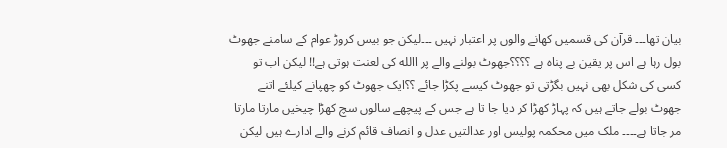بیان تھا۔۔۔ قرآن کی قسمیں کھانے والوں پر اعتبار نہیں ۔۔۔لیکن جو بیس کروڑ عوام کے سامنے جھوٹ بول رہا ہے اس پر یقین بے پناہ ہے ؟؟؟؟جھوٹ بولنے والے پر االله کی لعنت ہوتی ہے!! لیکن اب تو کسی کی شکل بھی نہیں بگڑتی تو جھوٹ کیسے پکڑا جائے ؟؟ایک جھوٹ کو چھپانے کیلئے اتنے جھوٹ بولے جاتے ہیں کہ پہاڑ کھڑا کر دیا جا تا ہے جس کے پیچھے سالوں سچ کھڑا چیخیں مارتا مارتا مر جاتا ہے۔۔۔۔ ملک میں محکمہ پولیس اور عدالتیں عدل و انصاف قائم کرنے والے ادارے ہیں لیکن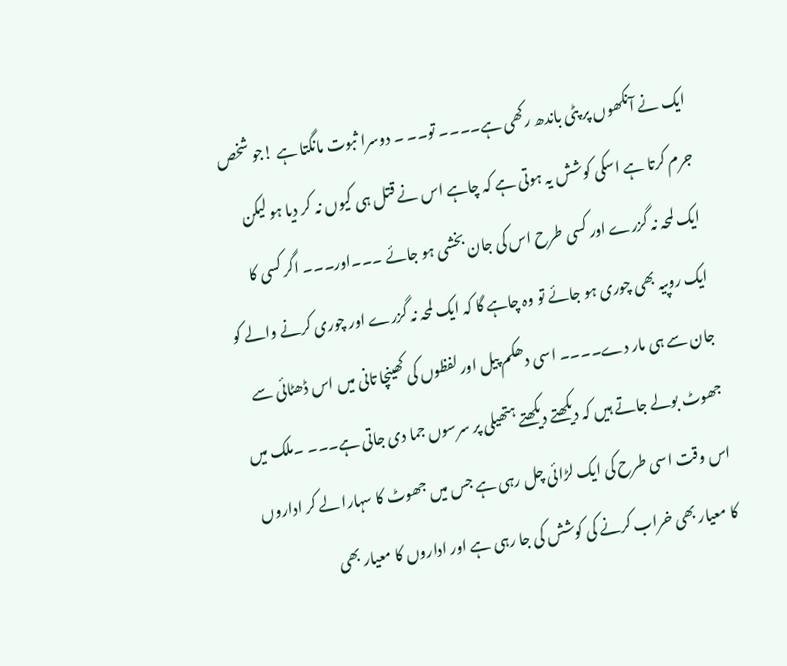ایک نے آنکھوں پر پٹی باندھ رکھی ہے۔۔۔۔ تو۔۔ ۔ دوسرا ثبوت مانگتا ہے !جو شخص جرم کرتا ہے اسکی کوشش یہ ہوتی ہے کہ چاہے اس نے قتل ہی کیوں نہ کر دیا ہو لیکن ایک لمحہ نہ گزرے اور کسی طرح اس کی جان بخشی ہو جائے ۔۔۔اور۔۔۔ اگر کسی کا ایک روپیہ بھی چوری ہو جائے تو وہ چاہے گا کہ ایک لمحہ نہ گزرے اور چوری کرنے والے کو جان سے ہی مار دے۔۔۔۔ اسی دھکم پیل اور لفظوں کی کھینچا تانی میں اس ڈھٹائی سے جھوٹ بولے جاتے ہیں کہ دیکھتے دیکھتے ہتھیلی پر سرسوں جما دی جاتی ہے۔۔۔ ۔ملک میں اس وقت اسی طرح کی ایک لڑائی چل رہی ہے جس میں جھوٹ کا سہارا لے کر اداروں کا معیار بھی خراب کرنے کی کوشش کی جا رہی ہے اور اداروں کا معیار بھی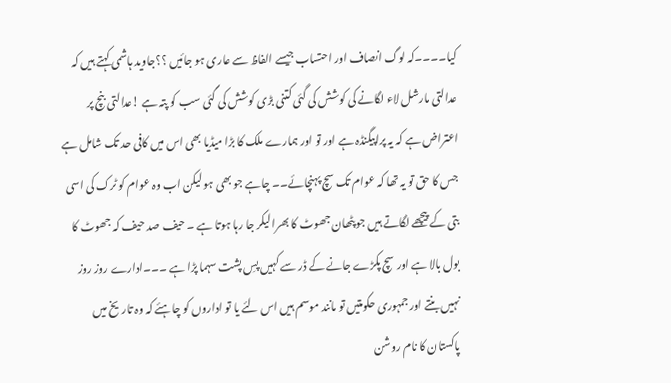کیا۔۔۔۔کہ لوگ انصاف اور احتساب جیسے الفاظ سے عاری ہو جائیں ؟؟جاوید ہاشمی کہتے ہیں کہ عدالتی مارشل لاء لگانے کی کوشش کی گئی کتنی بڑی کوشش کی گئی سب کو پتہ ہے !عدالتی بنچ پر اعتراض ہے کہ یہ پراپیگنڈہ ہے اور تو اور ہمارے ملک کا بڑا میڈیا بھی اس میں کافی حد تک شامل ہے جس کا حق تو یہ تھا کہ عوام تک سچ پہنچائے۔۔ چاہے جو بھی ہو لیکن اب وہ عوام کو ٹرک کی اسی بتی کے پیچھے لگاتے ہیں جو پٹھان جھوٹ کا بھرا لیکر جا رہا ہوتا ہے ۔ حیف صد حیف کہ جھوٹ کا بول بالا ہے اور سچ پکڑے جانے کے ڈر سے کہیں پسِ پشت سہما پڑا ہے ۔۔۔ادارے روز روز نہیں بنتے اور جمہوری حکومتیں تو مانند موسم ہیں اس لئے یا تو اداروں کو چاہئے کہ وہ تاریخ میں پاکستان کا نام روشن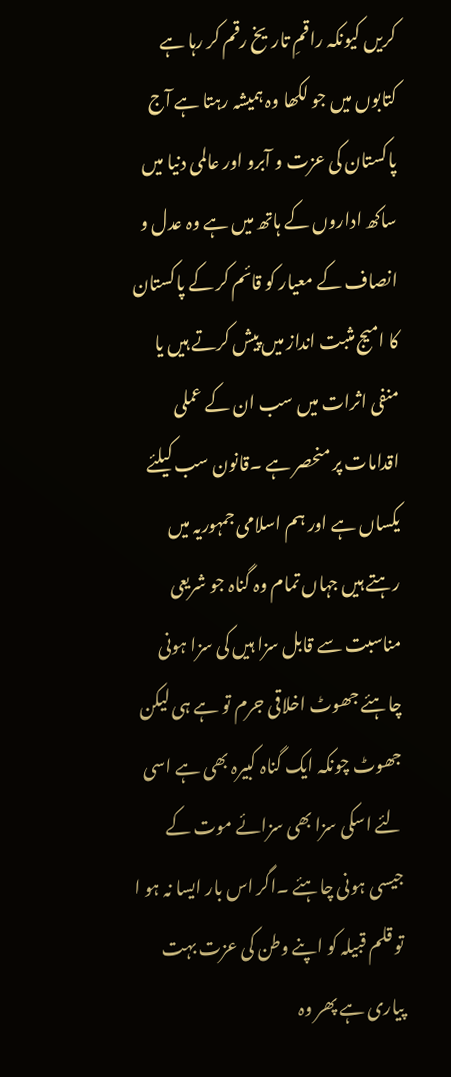کریں کیونکہ راقمِ تاریخ رقم کر رہا ہے کتابوں میں جو لکھا وہ ہمیشہ رہتا ہے آج پاکستان کی عزت و آبرو اور عالمی دنیا میں ساکھ اداروں کے ہاتھ میں ہے وہ عدل و انصاف کے معیار کو قائم کر کے پاکستان کا امیج مثبت انداز میں پیش کرتے ہیں یا منفی اثرات میں سب ان کے عملی اقدامات پر منحصر ہے ۔قانون سب کیلئے یکساں ہے اور ہم اسلامی جمہوریہ میں رہتے ہیں جہاں تمام وہ گناہ جو شریعی مناسبت سے قابل سزا ہیں کی سزا ہونی چاہئے جھوٹ اخلاقی جرم تو ہے ہی لیکن جھوٹ چونکہ ایک گناہ کبیرہ بھی ہے اسی لئے اسکی سزا بھی سزائے موت کے جیسی ہونی چاہئے ۔اگر اس بار ایسا نہ ہو ا تو قلم قبیلہ کو اپنے وطن کی عزت بہت پیاری ہے پھر وہ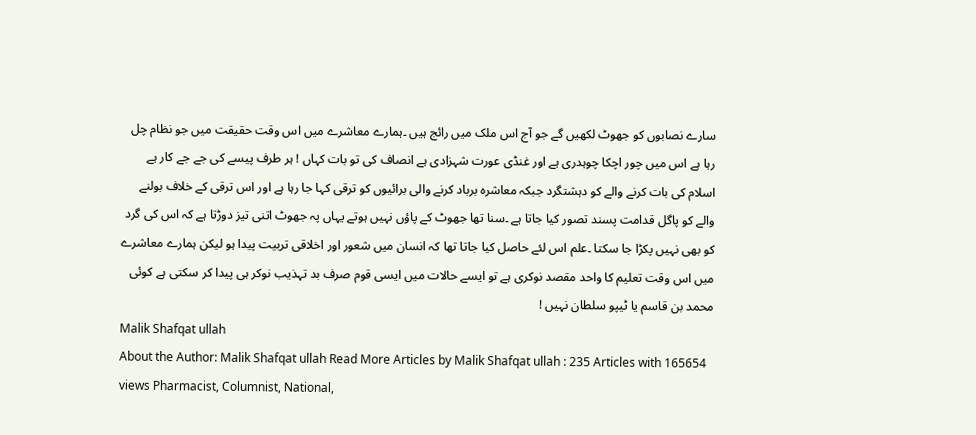سارے نصابوں کو جھوٹ لکھیں گے جو آج اس ملک میں رائج ہیں ۔ہمارے معاشرے میں اس وقت حقیقت میں جو نظام چل رہا ہے اس میں چور اچکا چوہدری ہے اور غنڈی عورت شہزادی ہے انصاف کی تو بات کہاں ! ہر طرف پیسے کی جے جے کار ہے اسلام کی بات کرنے والے کو دہشتگرد جبکہ معاشرہ برباد کرنے والی برائیوں کو ترقی کہا جا رہا ہے اور اس ترقی کے خلاف بولنے والے کو پاگل قدامت پسند تصور کیا جاتا ہے ۔سنا تھا جھوٹ کے پاؤں نہیں ہوتے یہاں پہ جھوٹ اتنی تیز دوڑتا ہے کہ اس کی گرد کو بھی نہیں پکڑا جا سکتا ۔علم اس لئے حاصل کیا جاتا تھا کہ انسان میں شعور اور اخلاقی تربیت پیدا ہو لیکن ہمارے معاشرے میں اس وقت تعلیم کا واحد مقصد نوکری ہے تو ایسے حالات میں ایسی قوم صرف بد تہذیب نوکر ہی پیدا کر سکتی ہے کوئی محمد بن قاسم یا ٹیپو سلطان نہیں !
Malik Shafqat ullah
About the Author: Malik Shafqat ullah Read More Articles by Malik Shafqat ullah : 235 Articles with 165654 views Pharmacist, Columnist, National,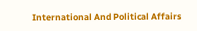International And Political Affairs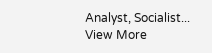Analyst, Socialist... View More